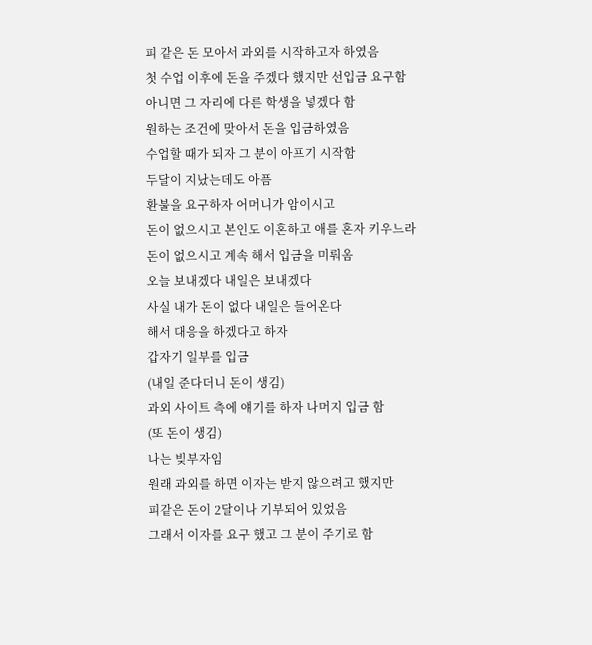피 같은 돈 모아서 과외를 시작하고자 하였음
첫 수업 이후에 돈을 주겠다 했지만 선입금 요구함
아니면 그 자리에 다른 학생을 넣겠다 함
원하는 조건에 맞아서 돈을 입금하였음
수업할 때가 되자 그 분이 아프기 시작함
두달이 지났는데도 아픔
환불을 요구하자 어머니가 암이시고
돈이 없으시고 본인도 이혼하고 애를 혼자 키우느라
돈이 없으시고 계속 해서 입금을 미뤄옴
오늘 보내겠다 내일은 보내겠다
사실 내가 돈이 없다 내일은 들어온다
해서 대응을 하겠다고 하자
갑자기 일부를 입금
(내일 준다더니 돈이 생김)
과외 사이트 측에 얘기를 하자 나머지 입금 함
(또 돈이 생김)
나는 빚부자임
원래 과외를 하면 이자는 받지 않으려고 했지만
피같은 돈이 2달이나 기부되어 있었음
그래서 이자를 요구 했고 그 분이 주기로 함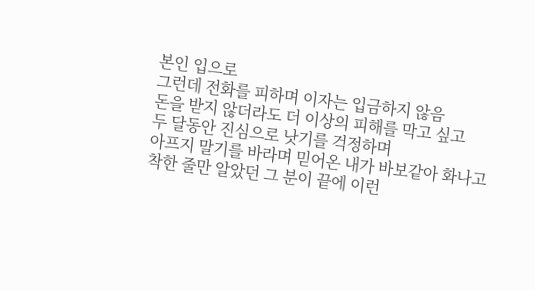본인 입으로
그런데 전화를 피하며 이자는 입금하지 않음
돈을 받지 않더라도 더 이상의 피해를 막고 싶고
두 달동안 진심으로 낫기를 걱정하며
아프지 말기를 바라며 믿어온 내가 바보같아 화나고
착한 줄만 알았던 그 분이 끝에 이런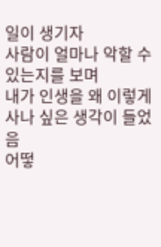일이 생기자
사람이 얼마나 악할 수 있는지를 보며
내가 인생을 왜 이렇게 사나 싶은 생각이 들었음
어떻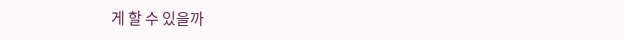게 할 수 있을까